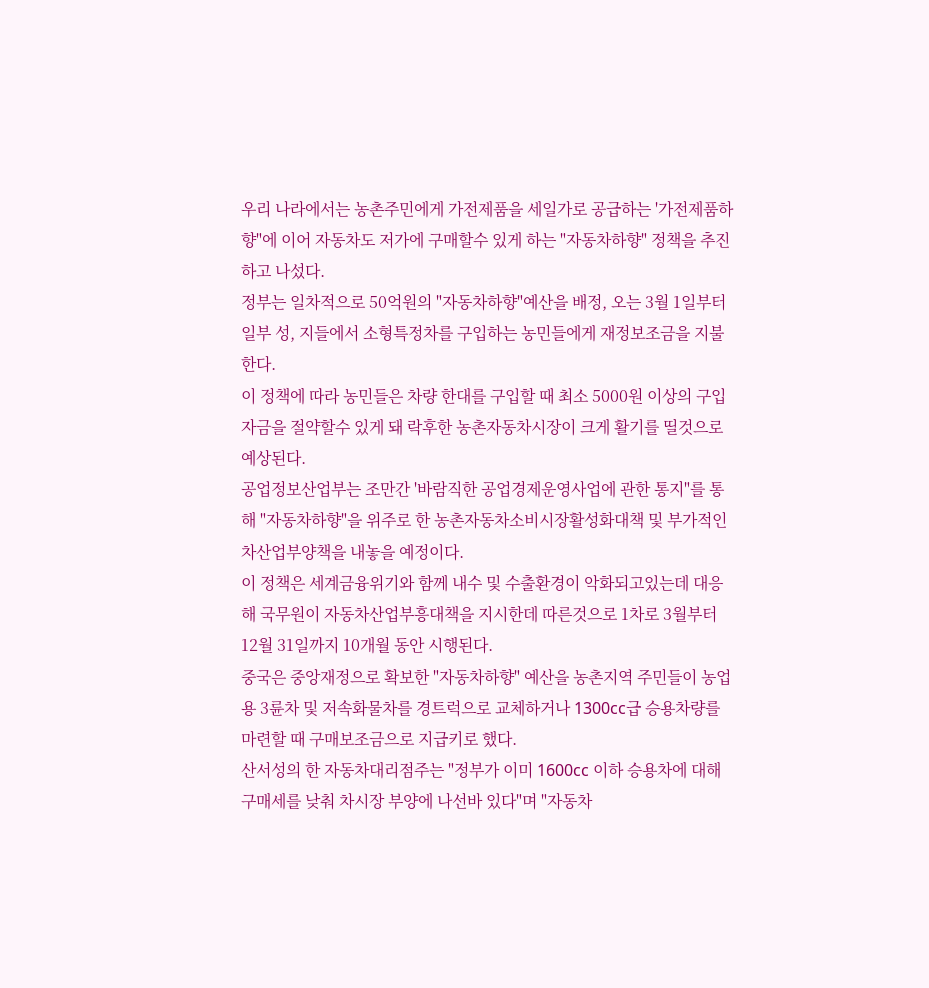우리 나라에서는 농촌주민에게 가전제품을 세일가로 공급하는 '가전제품하향"에 이어 자동차도 저가에 구매할수 있게 하는 "자동차하향" 정책을 추진하고 나섰다.
정부는 일차적으로 50억원의 "자동차하향"예산을 배정, 오는 3월 1일부터 일부 성, 지들에서 소형특정차를 구입하는 농민들에게 재정보조금을 지불한다.
이 정책에 따라 농민들은 차량 한대를 구입할 때 최소 5000원 이상의 구입자금을 절약할수 있게 돼 락후한 농촌자동차시장이 크게 활기를 띨것으로 예상된다.
공업정보산업부는 조만간 '바람직한 공업경제운영사업에 관한 통지"를 통해 "자동차하향"을 위주로 한 농촌자동차소비시장활성화대책 및 부가적인 차산업부양책을 내놓을 예정이다.
이 정책은 세계금융위기와 함께 내수 및 수출환경이 악화되고있는데 대응해 국무원이 자동차산업부흥대책을 지시한데 따른것으로 1차로 3월부터 12월 31일까지 10개월 동안 시행된다.
중국은 중앙재정으로 확보한 "자동차하향" 예산을 농촌지역 주민들이 농업용 3륜차 및 저속화물차를 경트럭으로 교체하거나 1300cc급 승용차량를 마련할 때 구매보조금으로 지급키로 했다.
산서성의 한 자동차대리점주는 "정부가 이미 1600cc 이하 승용차에 대해 구매세를 낮춰 차시장 부양에 나선바 있다"며 "자동차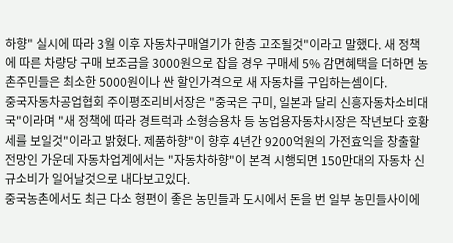하향" 실시에 따라 3월 이후 자동차구매열기가 한층 고조될것"이라고 말했다. 새 정책에 따른 차량당 구매 보조금을 3000원으로 잡을 경우 구매세 5% 감면혜택을 더하면 농촌주민들은 최소한 5000원이나 싼 할인가격으로 새 자동차를 구입하는셈이다.
중국자동차공업협회 주이평조리비서장은 "중국은 구미, 일본과 달리 신흥자동차소비대국"이라며 "새 정책에 따라 경트럭과 소형승용차 등 농업용자동차시장은 작년보다 호황세를 보일것"이라고 밝혔다. 제품하향"이 향후 4년간 9200억원의 가전효익을 창출할 전망인 가운데 자동차업계에서는 "자동차하향"이 본격 시행되면 150만대의 자동차 신규소비가 일어날것으로 내다보고있다.
중국농촌에서도 최근 다소 형편이 좋은 농민들과 도시에서 돈을 번 일부 농민들사이에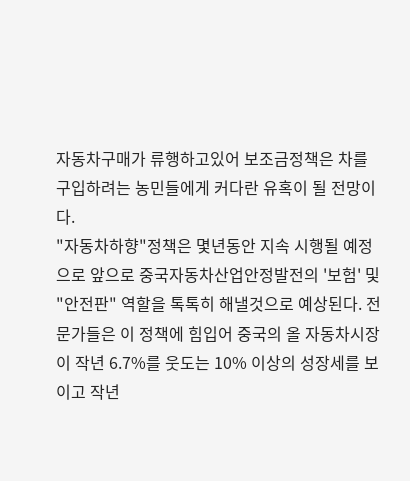자동차구매가 류행하고있어 보조금정책은 차를 구입하려는 농민들에게 커다란 유혹이 될 전망이다.
"자동차하향"정책은 몇년동안 지속 시행될 예정으로 앞으로 중국자동차산업안정발전의 '보험' 및 "안전판" 역할을 톡톡히 해낼것으로 예상된다. 전문가들은 이 정책에 힘입어 중국의 올 자동차시장이 작년 6.7%를 웃도는 10% 이상의 성장세를 보이고 작년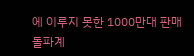에 이루지 못한 1000만대 판매돌파계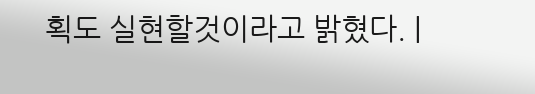획도 실현할것이라고 밝혔다. |